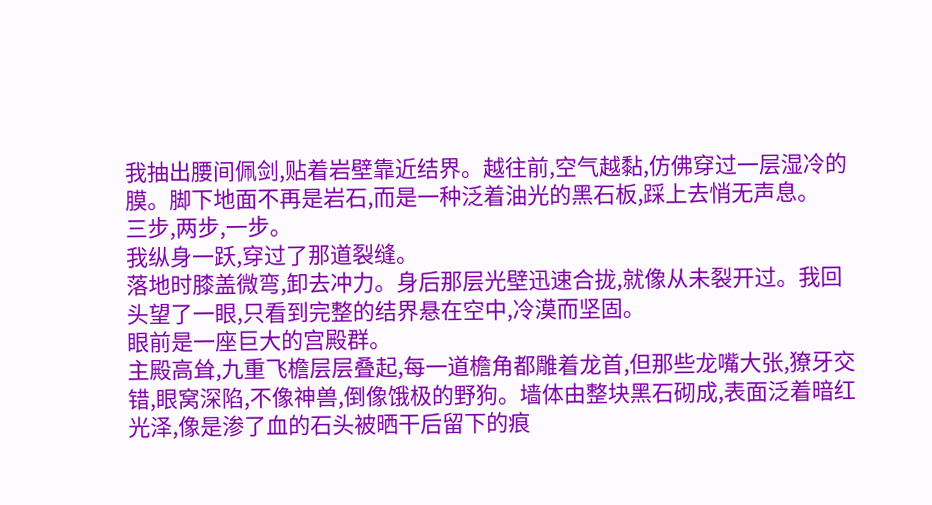我抽出腰间佩剑,贴着岩壁靠近结界。越往前,空气越黏,仿佛穿过一层湿冷的膜。脚下地面不再是岩石,而是一种泛着油光的黑石板,踩上去悄无声息。
三步,两步,一步。
我纵身一跃,穿过了那道裂缝。
落地时膝盖微弯,卸去冲力。身后那层光壁迅速合拢,就像从未裂开过。我回头望了一眼,只看到完整的结界悬在空中,冷漠而坚固。
眼前是一座巨大的宫殿群。
主殿高耸,九重飞檐层层叠起,每一道檐角都雕着龙首,但那些龙嘴大张,獠牙交错,眼窝深陷,不像神兽,倒像饿极的野狗。墙体由整块黑石砌成,表面泛着暗红光泽,像是渗了血的石头被晒干后留下的痕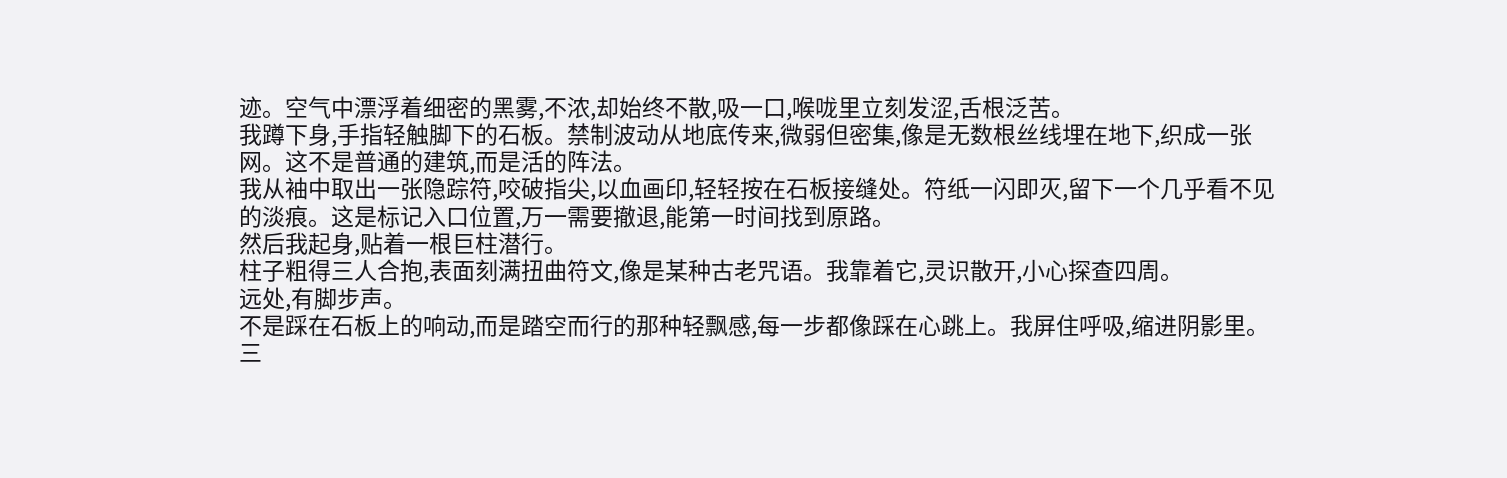迹。空气中漂浮着细密的黑雾,不浓,却始终不散,吸一口,喉咙里立刻发涩,舌根泛苦。
我蹲下身,手指轻触脚下的石板。禁制波动从地底传来,微弱但密集,像是无数根丝线埋在地下,织成一张网。这不是普通的建筑,而是活的阵法。
我从袖中取出一张隐踪符,咬破指尖,以血画印,轻轻按在石板接缝处。符纸一闪即灭,留下一个几乎看不见的淡痕。这是标记入口位置,万一需要撤退,能第一时间找到原路。
然后我起身,贴着一根巨柱潜行。
柱子粗得三人合抱,表面刻满扭曲符文,像是某种古老咒语。我靠着它,灵识散开,小心探查四周。
远处,有脚步声。
不是踩在石板上的响动,而是踏空而行的那种轻飘感,每一步都像踩在心跳上。我屏住呼吸,缩进阴影里。
三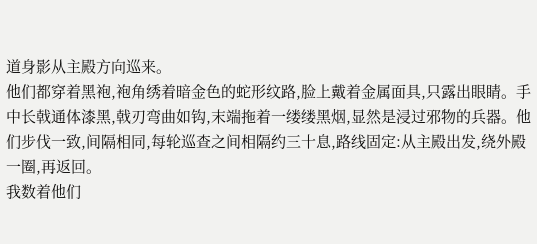道身影从主殿方向巡来。
他们都穿着黑袍,袍角绣着暗金色的蛇形纹路,脸上戴着金属面具,只露出眼睛。手中长戟通体漆黑,戟刃弯曲如钩,末端拖着一缕缕黑烟,显然是浸过邪物的兵器。他们步伐一致,间隔相同,每轮巡查之间相隔约三十息,路线固定:从主殿出发,绕外殿一圈,再返回。
我数着他们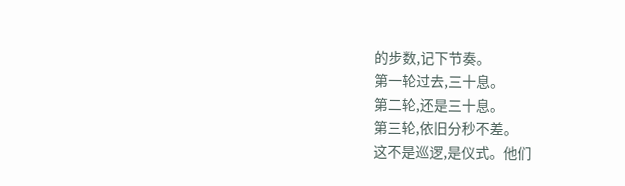的步数,记下节奏。
第一轮过去,三十息。
第二轮,还是三十息。
第三轮,依旧分秒不差。
这不是巡逻,是仪式。他们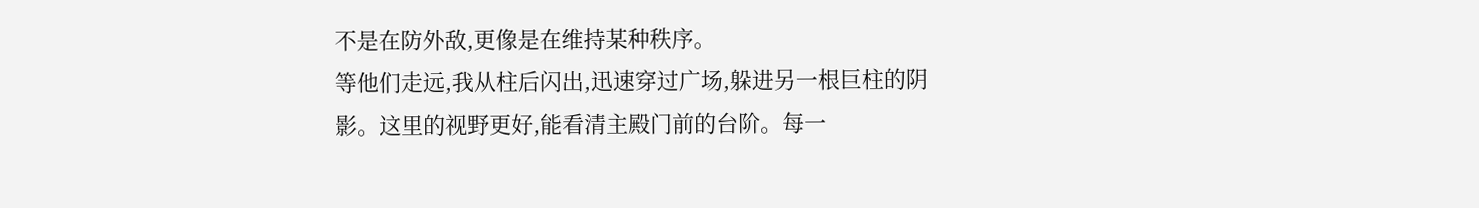不是在防外敌,更像是在维持某种秩序。
等他们走远,我从柱后闪出,迅速穿过广场,躲进另一根巨柱的阴影。这里的视野更好,能看清主殿门前的台阶。每一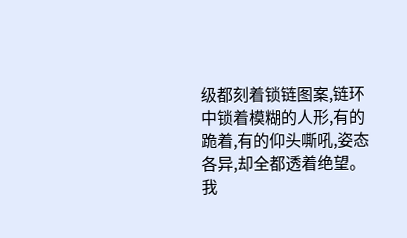级都刻着锁链图案,链环中锁着模糊的人形,有的跪着,有的仰头嘶吼,姿态各异,却全都透着绝望。
我